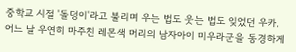중학교 시절 '돌덩이'라고 불리며 우는 법도 웃는 법도 잊었던 우카.
어느 날 우연히 마주친 레몬색 머리의 남자아이 미우라군을 동경하게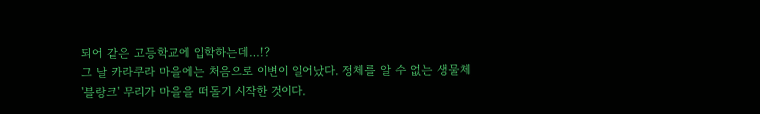되어 같은 고등학교에 입학하는데…!?
그 날 카라쿠라 마을에는 처음으로 이변이 일어났다. 정체를 알 수 없는 생물체 '블랑크' 무리가 마을을 떠돌기 시작한 것이다.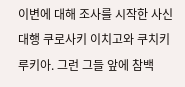이변에 대해 조사를 시작한 사신대행 쿠로사키 이치고와 쿠치키 루키아. 그런 그들 앞에 참백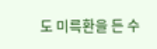도 미륵환을 든 수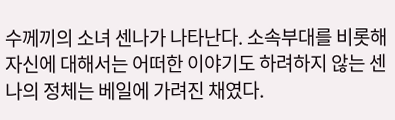수께끼의 소녀 센나가 나타난다. 소속부대를 비롯해 자신에 대해서는 어떠한 이야기도 하려하지 않는 센나의 정체는 베일에 가려진 채였다.